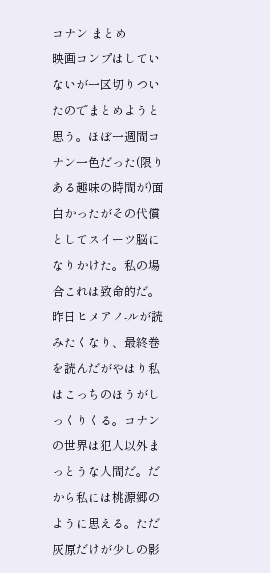コナン まとめ
映画コンプはしていないが一区切りついたのでまとめようと思う。ほぼ一週間コナン一色だった(限りある趣味の時間が)面白かったがその代償としてスイーツ脳になりかけた。私の場合これは致命的だ。昨日ヒメアノ-ルが読みたくなり、最終巻を読んだがやはり私はこっちのほうがしっくりくる。コナンの世界は犯人以外まっとうな人間だ。だから私には桃源郷のように思える。ただ灰原だけが少しの影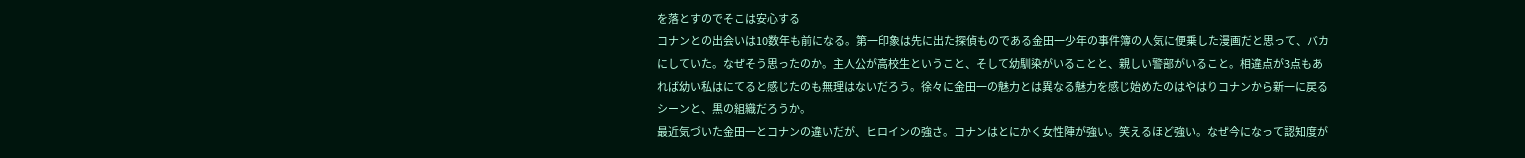を落とすのでそこは安心する
コナンとの出会いは10数年も前になる。第一印象は先に出た探偵ものである金田一少年の事件簿の人気に便乗した漫画だと思って、バカにしていた。なぜそう思ったのか。主人公が高校生ということ、そして幼馴染がいることと、親しい警部がいること。相違点が3点もあれば幼い私はにてると感じたのも無理はないだろう。徐々に金田一の魅力とは異なる魅力を感じ始めたのはやはりコナンから新一に戻るシーンと、黒の組織だろうか。
最近気づいた金田一とコナンの違いだが、ヒロインの強さ。コナンはとにかく女性陣が強い。笑えるほど強い。なぜ今になって認知度が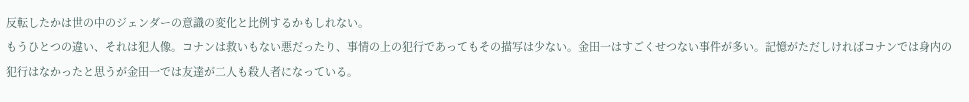反転したかは世の中のジェンダーの意識の変化と比例するかもしれない。
もうひとつの違い、それは犯人像。コナンは救いもない悪だったり、事情の上の犯行であってもその描写は少ない。金田一はすごくせつない事件が多い。記憶がただしければコナンでは身内の犯行はなかったと思うが金田一では友達が二人も殺人者になっている。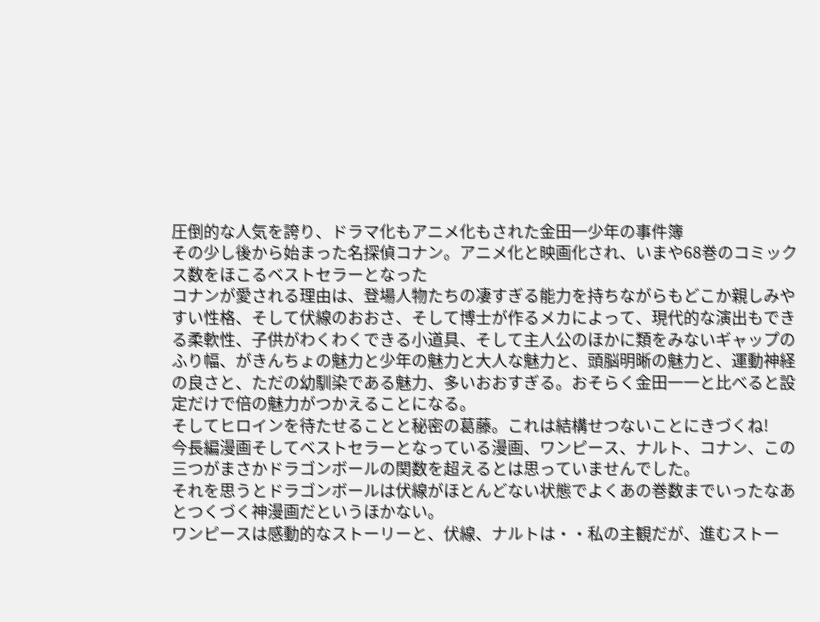圧倒的な人気を誇り、ドラマ化もアニメ化もされた金田一少年の事件簿
その少し後から始まった名探偵コナン。アニメ化と映画化され、いまや68巻のコミックス数をほこるベストセラーとなった
コナンが愛される理由は、登場人物たちの凄すぎる能力を持ちながらもどこか親しみやすい性格、そして伏線のおおさ、そして博士が作るメカによって、現代的な演出もできる柔軟性、子供がわくわくできる小道具、そして主人公のほかに類をみないギャップのふり幅、がきんちょの魅力と少年の魅力と大人な魅力と、頭脳明晰の魅力と、運動神経の良さと、ただの幼馴染である魅力、多いおおすぎる。おそらく金田一一と比べると設定だけで倍の魅力がつかえることになる。
そしてヒロインを待たせることと秘密の葛藤。これは結構せつないことにきづくね!
今長編漫画そしてベストセラーとなっている漫画、ワンピース、ナルト、コナン、この三つがまさかドラゴンボールの関数を超えるとは思っていませんでした。
それを思うとドラゴンボールは伏線がほとんどない状態でよくあの巻数までいったなあとつくづく神漫画だというほかない。
ワンピースは感動的なストーリーと、伏線、ナルトは・・私の主観だが、進むストー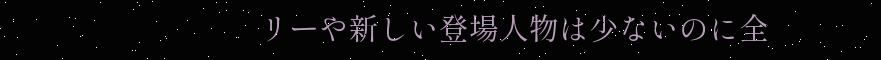リーや新しい登場人物は少ないのに全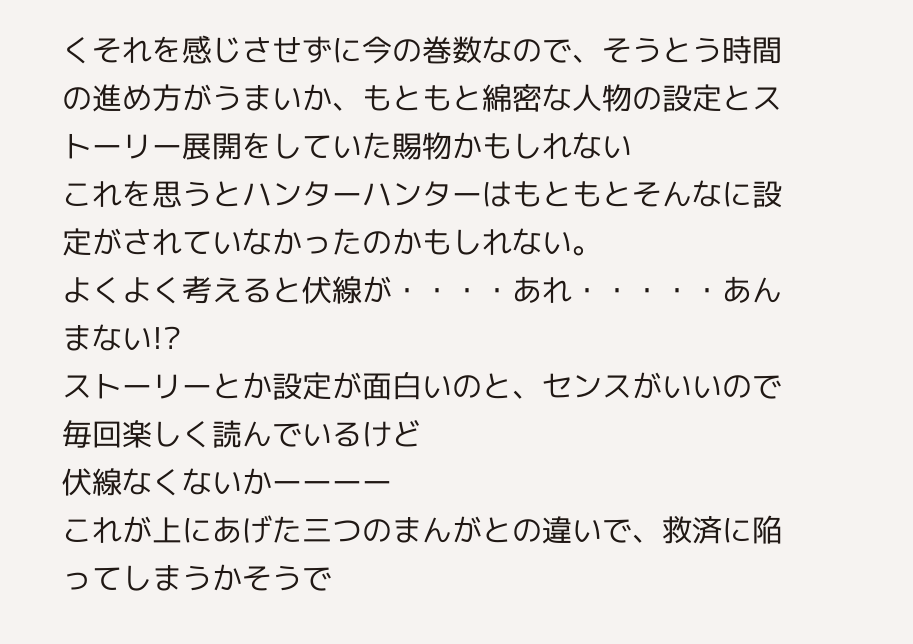くそれを感じさせずに今の巻数なので、そうとう時間の進め方がうまいか、もともと綿密な人物の設定とストーリー展開をしていた賜物かもしれない
これを思うとハンターハンターはもともとそんなに設定がされていなかったのかもしれない。
よくよく考えると伏線が・・・・あれ・・・・・あんまない!?
ストーリーとか設定が面白いのと、センスがいいので毎回楽しく読んでいるけど
伏線なくないかーーーー
これが上にあげた三つのまんがとの違いで、救済に陥ってしまうかそうで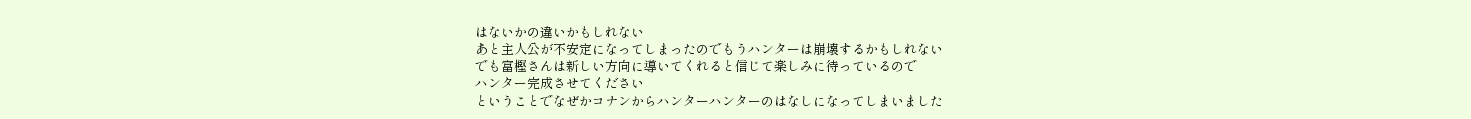はないかの違いかもしれない
あと主人公が不安定になってしまったのでもうハンターは崩壊するかもしれない
でも富樫さんは新しい方向に導いてくれると信じて楽しみに待っているので
ハンター完成させてください
ということでなぜかコナンからハンターハンターのはなしになってしまいました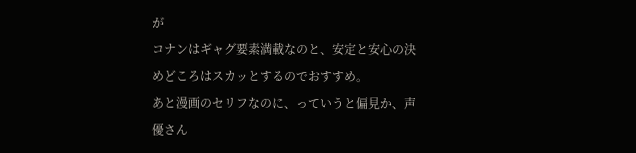が
コナンはギャグ要素満載なのと、安定と安心の決めどころはスカッとするのでおすすめ。
あと漫画のセリフなのに、っていうと偏見か、声優さん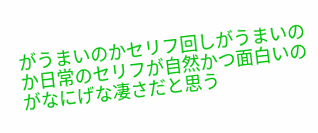がうまいのかセリフ回しがうまいのか日常のセリフが自然かつ面白いのがなにげな凄さだと思う